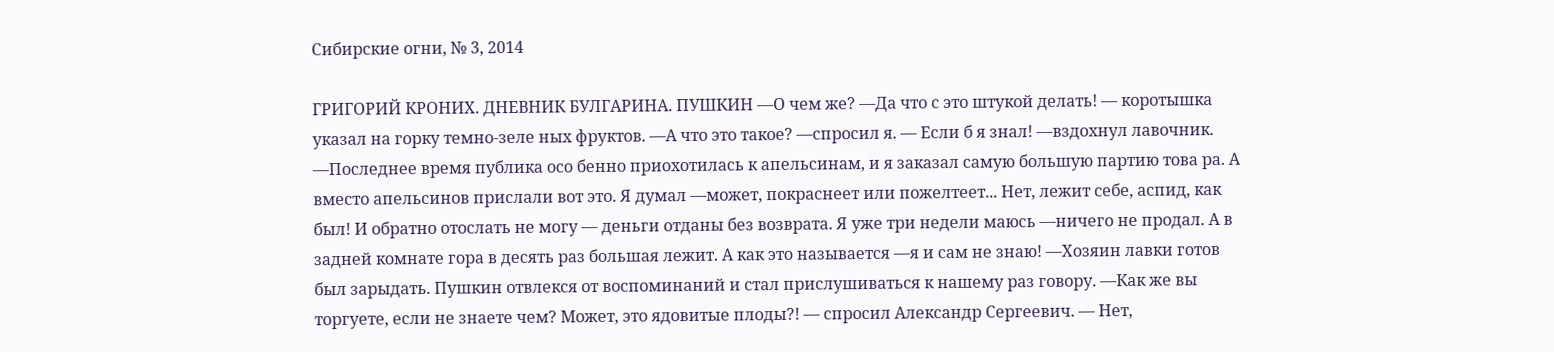Сибирские огни, № 3, 2014

ГРИГОРИЙ КРОНИХ. ДНЕВНИК БУЛГАРИНА. ПУШКИН —О чем же? —Да что с это штукой делать! — коротышка указал на горку темно-зеле ных фруктов. —А что это такое? —спросил я. — Если б я знал! —вздохнул лавочник. —Последнее время публика осо бенно приохотилась к апельсинам, и я заказал самую большую партию това ра. А вместо апельсинов прислали вот это. Я думал —может, покраснеет или пожелтеет... Нет, лежит себе, аспид, как был! И обратно отослать не могу — деньги отданы без возврата. Я уже три недели маюсь —ничего не продал. А в задней комнате гора в десять раз большая лежит. А как это называется —я и сам не знаю! —Хозяин лавки готов был зарыдать. Пушкин отвлекся от воспоминаний и стал прислушиваться к нашему раз говору. —Как же вы торгуете, если не знаете чем? Может, это ядовитые плоды?! — спросил Александр Сергеевич. — Нет,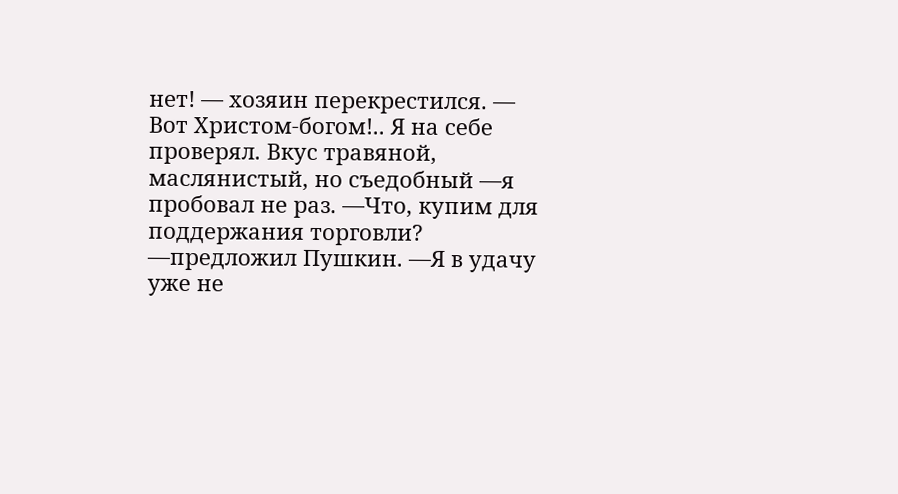нет! — хозяин перекрестился. — Вот Христом-богом!.. Я на себе проверял. Вкус травяной, маслянистый, но съедобный —я пробовал не раз. —Что, купим для поддержания торговли? —предложил Пушкин. —Я в удачу уже не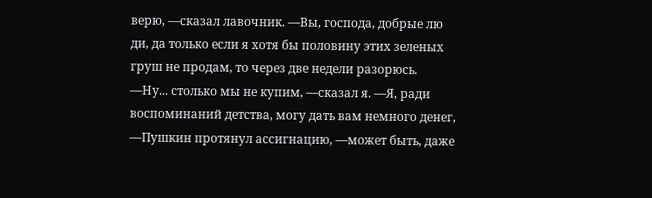верю, —сказал лавочник. —Вы, господа, добрые лю ди, да только если я хотя бы половину этих зеленых груш не продам, то через две недели разорюсь. —Ну... столько мы не купим, —сказал я. —Я, ради воспоминаний детства, могу дать вам немного денег, —Пушкин протянул ассигнацию, —может быть, даже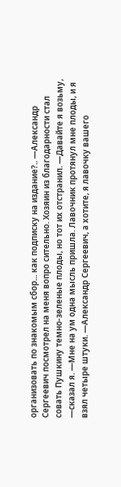организовать по знакомым сбор... как подписку на издание?.. —Александр Сергеевич посмотрел на меня вопро сительно. Хозяин из благодарности стал совать Пушкину темно-зеленые плоды, но тот их отстранил. —Давайте я возьму, —сказал я. —Мне на ум одна мысль пришла. Лавочник протянул мне плоды, и я взял четыре штуки. —Александр Сергеевич, а хотите, я лавочку вашего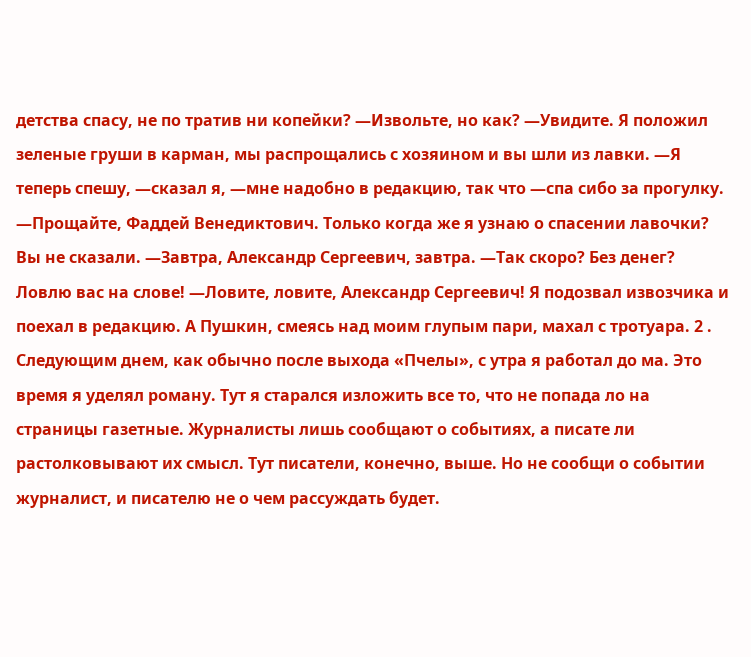детства спасу, не по тратив ни копейки? —Извольте, но как? —Увидите. Я положил зеленые груши в карман, мы распрощались с хозяином и вы шли из лавки. —Я теперь спешу, —сказал я, —мне надобно в редакцию, так что —спа сибо за прогулку. —Прощайте, Фаддей Венедиктович. Только когда же я узнаю о спасении лавочки? Вы не сказали. —Завтра, Александр Сергеевич, завтра. —Так скоро? Без денег? Ловлю вас на слове! —Ловите, ловите, Александр Сергеевич! Я подозвал извозчика и поехал в редакцию. А Пушкин, смеясь над моим глупым пари, махал с тротуара. 2 . Следующим днем, как обычно после выхода «Пчелы», с утра я работал до ма. Это время я уделял роману. Тут я старался изложить все то, что не попада ло на страницы газетные. Журналисты лишь сообщают о событиях, а писате ли растолковывают их смысл. Тут писатели, конечно, выше. Но не сообщи о событии журналист, и писателю не о чем рассуждать будет.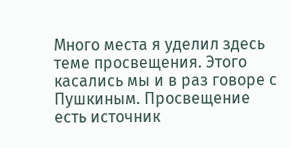Много места я уделил здесь теме просвещения. Этого касались мы и в раз говоре с Пушкиным. Просвещение есть источник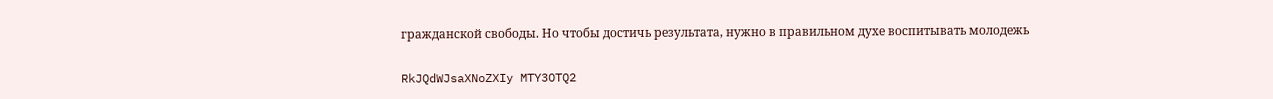гражданской свободы. Но чтобы достичь результата, нужно в правильном духе воспитывать молодежь

RkJQdWJsaXNoZXIy MTY3OTQ2